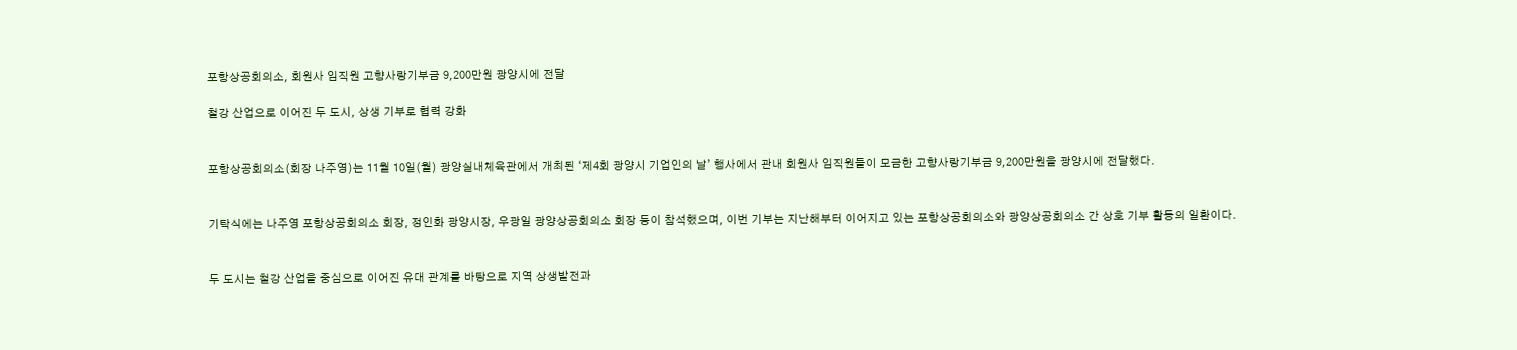포항상공회의소, 회원사 임직원 고향사랑기부금 9,200만원 광양시에 전달

철강 산업으로 이어진 두 도시, 상생 기부로 협력 강화


포항상공회의소(회장 나주영)는 11월 10일(월) 광양실내체육관에서 개최된 ‘제4회 광양시 기업인의 날’ 행사에서 관내 회원사 임직원들이 모금한 고향사랑기부금 9,200만원을 광양시에 전달했다.


기탁식에는 나주영 포항상공회의소 회장, 정인화 광양시장, 우광일 광양상공회의소 회장 등이 참석했으며, 이번 기부는 지난해부터 이어지고 있는 포항상공회의소와 광양상공회의소 간 상호 기부 활동의 일환이다.


두 도시는 철강 산업을 중심으로 이어진 유대 관계를 바탕으로 지역 상생발전과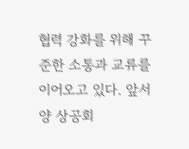협력 강화를 위해 꾸준한 소통과 교류를 이어오고 있다. 앞서 양 상공회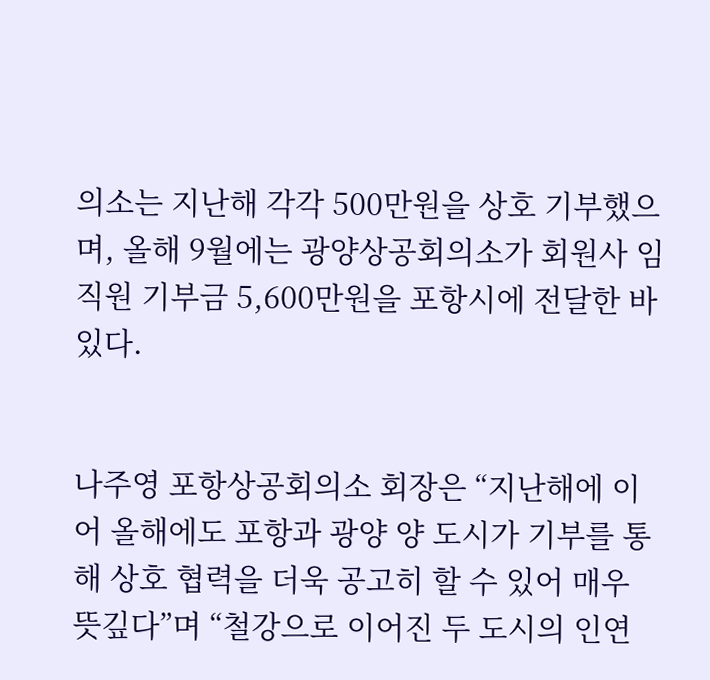의소는 지난해 각각 500만원을 상호 기부했으며, 올해 9월에는 광양상공회의소가 회원사 임직원 기부금 5,600만원을 포항시에 전달한 바 있다.


나주영 포항상공회의소 회장은 “지난해에 이어 올해에도 포항과 광양 양 도시가 기부를 통해 상호 협력을 더욱 공고히 할 수 있어 매우 뜻깊다”며 “철강으로 이어진 두 도시의 인연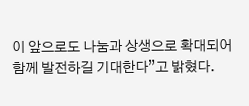이 앞으로도 나눔과 상생으로 확대되어 함께 발전하길 기대한다”고 밝혔다.